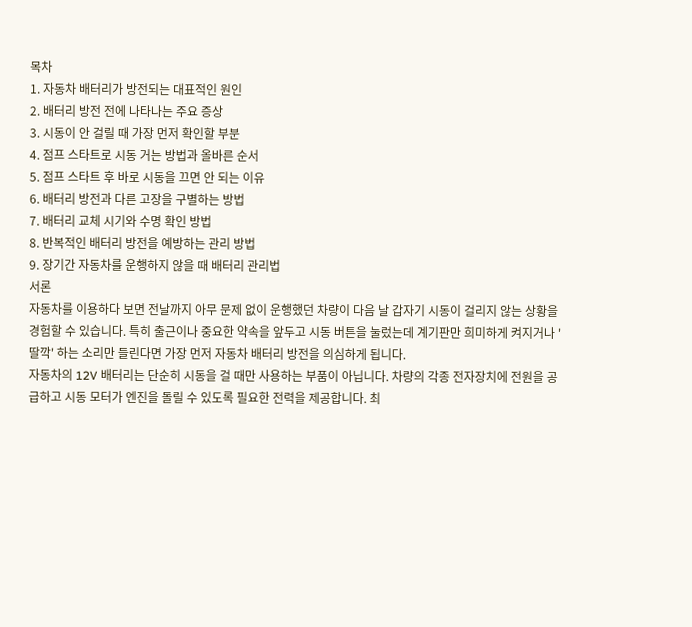목차
1. 자동차 배터리가 방전되는 대표적인 원인
2. 배터리 방전 전에 나타나는 주요 증상
3. 시동이 안 걸릴 때 가장 먼저 확인할 부분
4. 점프 스타트로 시동 거는 방법과 올바른 순서
5. 점프 스타트 후 바로 시동을 끄면 안 되는 이유
6. 배터리 방전과 다른 고장을 구별하는 방법
7. 배터리 교체 시기와 수명 확인 방법
8. 반복적인 배터리 방전을 예방하는 관리 방법
9. 장기간 자동차를 운행하지 않을 때 배터리 관리법
서론
자동차를 이용하다 보면 전날까지 아무 문제 없이 운행했던 차량이 다음 날 갑자기 시동이 걸리지 않는 상황을 경험할 수 있습니다. 특히 출근이나 중요한 약속을 앞두고 시동 버튼을 눌렀는데 계기판만 희미하게 켜지거나 '딸깍' 하는 소리만 들린다면 가장 먼저 자동차 배터리 방전을 의심하게 됩니다.
자동차의 12V 배터리는 단순히 시동을 걸 때만 사용하는 부품이 아닙니다. 차량의 각종 전자장치에 전원을 공급하고 시동 모터가 엔진을 돌릴 수 있도록 필요한 전력을 제공합니다. 최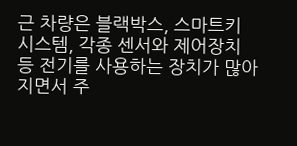근 차량은 블랙박스, 스마트키 시스템, 각종 센서와 제어장치 등 전기를 사용하는 장치가 많아지면서 주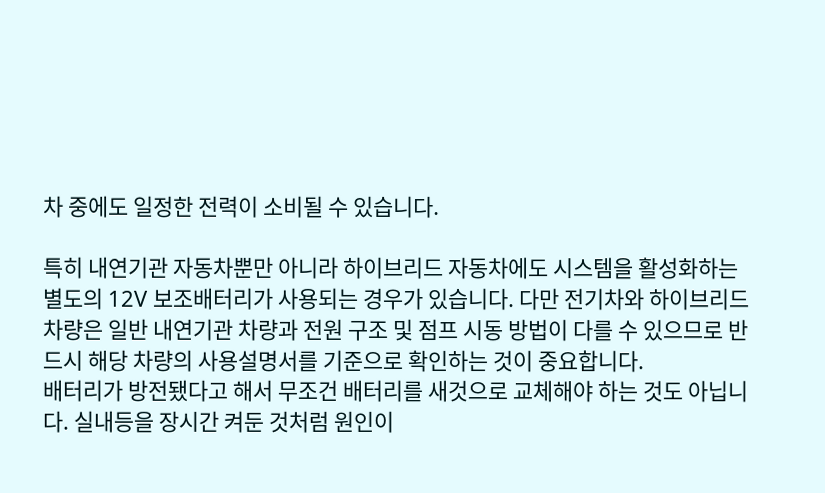차 중에도 일정한 전력이 소비될 수 있습니다.

특히 내연기관 자동차뿐만 아니라 하이브리드 자동차에도 시스템을 활성화하는 별도의 12V 보조배터리가 사용되는 경우가 있습니다. 다만 전기차와 하이브리드 차량은 일반 내연기관 차량과 전원 구조 및 점프 시동 방법이 다를 수 있으므로 반드시 해당 차량의 사용설명서를 기준으로 확인하는 것이 중요합니다.
배터리가 방전됐다고 해서 무조건 배터리를 새것으로 교체해야 하는 것도 아닙니다. 실내등을 장시간 켜둔 것처럼 원인이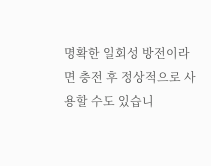명확한 일회성 방전이라면 충전 후 정상적으로 사용할 수도 있습니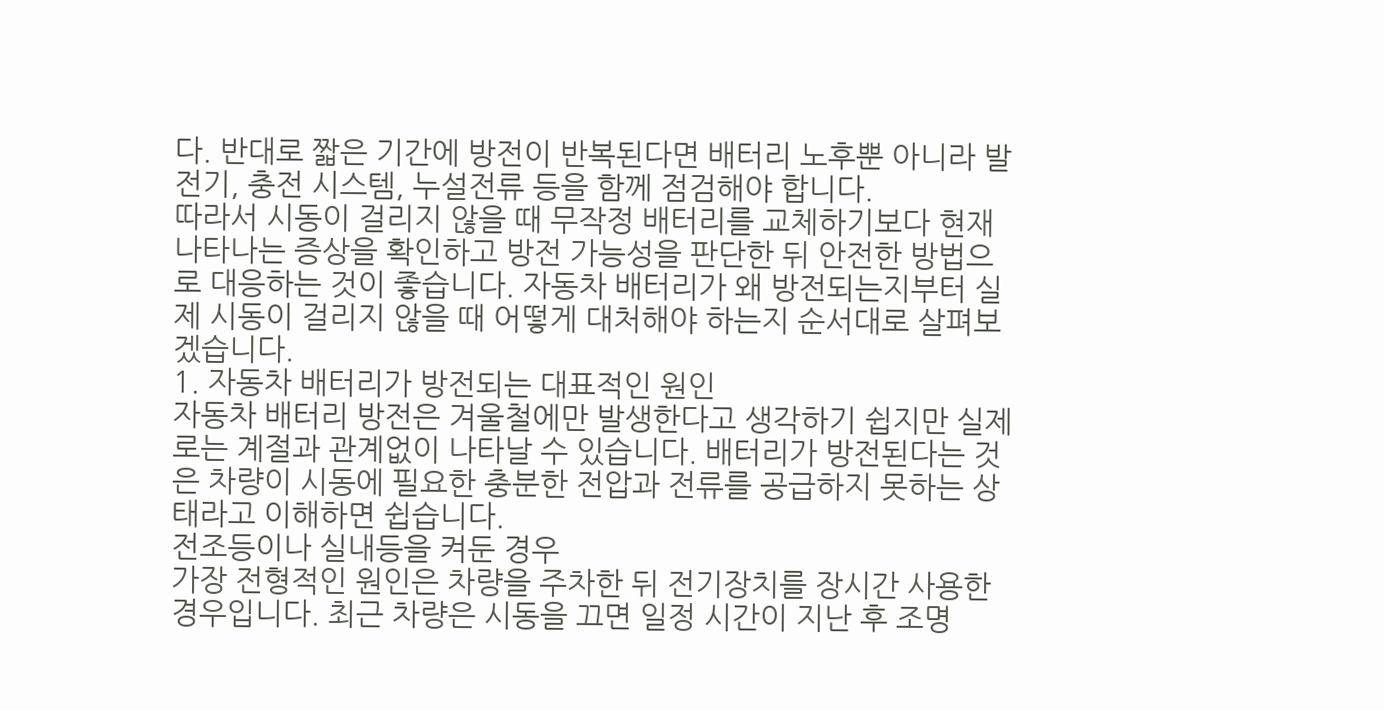다. 반대로 짧은 기간에 방전이 반복된다면 배터리 노후뿐 아니라 발전기, 충전 시스템, 누설전류 등을 함께 점검해야 합니다.
따라서 시동이 걸리지 않을 때 무작정 배터리를 교체하기보다 현재 나타나는 증상을 확인하고 방전 가능성을 판단한 뒤 안전한 방법으로 대응하는 것이 좋습니다. 자동차 배터리가 왜 방전되는지부터 실제 시동이 걸리지 않을 때 어떻게 대처해야 하는지 순서대로 살펴보겠습니다.
1. 자동차 배터리가 방전되는 대표적인 원인
자동차 배터리 방전은 겨울철에만 발생한다고 생각하기 쉽지만 실제로는 계절과 관계없이 나타날 수 있습니다. 배터리가 방전된다는 것은 차량이 시동에 필요한 충분한 전압과 전류를 공급하지 못하는 상태라고 이해하면 쉽습니다.
전조등이나 실내등을 켜둔 경우
가장 전형적인 원인은 차량을 주차한 뒤 전기장치를 장시간 사용한 경우입니다. 최근 차량은 시동을 끄면 일정 시간이 지난 후 조명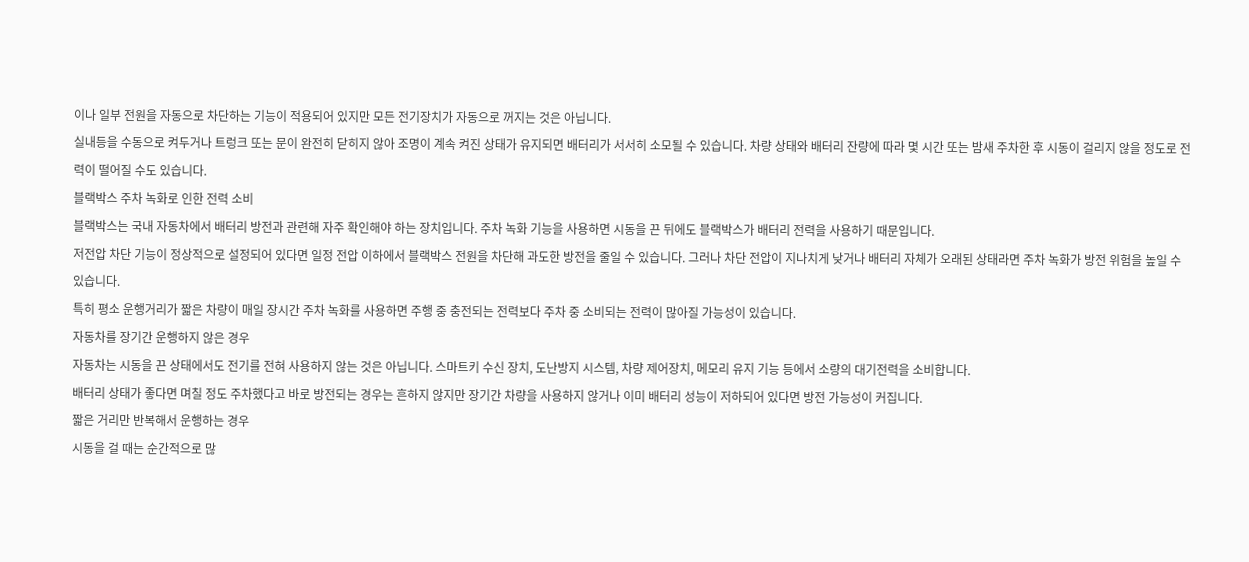이나 일부 전원을 자동으로 차단하는 기능이 적용되어 있지만 모든 전기장치가 자동으로 꺼지는 것은 아닙니다.
실내등을 수동으로 켜두거나 트렁크 또는 문이 완전히 닫히지 않아 조명이 계속 켜진 상태가 유지되면 배터리가 서서히 소모될 수 있습니다. 차량 상태와 배터리 잔량에 따라 몇 시간 또는 밤새 주차한 후 시동이 걸리지 않을 정도로 전력이 떨어질 수도 있습니다.
블랙박스 주차 녹화로 인한 전력 소비
블랙박스는 국내 자동차에서 배터리 방전과 관련해 자주 확인해야 하는 장치입니다. 주차 녹화 기능을 사용하면 시동을 끈 뒤에도 블랙박스가 배터리 전력을 사용하기 때문입니다.
저전압 차단 기능이 정상적으로 설정되어 있다면 일정 전압 이하에서 블랙박스 전원을 차단해 과도한 방전을 줄일 수 있습니다. 그러나 차단 전압이 지나치게 낮거나 배터리 자체가 오래된 상태라면 주차 녹화가 방전 위험을 높일 수 있습니다.
특히 평소 운행거리가 짧은 차량이 매일 장시간 주차 녹화를 사용하면 주행 중 충전되는 전력보다 주차 중 소비되는 전력이 많아질 가능성이 있습니다.
자동차를 장기간 운행하지 않은 경우
자동차는 시동을 끈 상태에서도 전기를 전혀 사용하지 않는 것은 아닙니다. 스마트키 수신 장치, 도난방지 시스템, 차량 제어장치, 메모리 유지 기능 등에서 소량의 대기전력을 소비합니다.
배터리 상태가 좋다면 며칠 정도 주차했다고 바로 방전되는 경우는 흔하지 않지만 장기간 차량을 사용하지 않거나 이미 배터리 성능이 저하되어 있다면 방전 가능성이 커집니다.
짧은 거리만 반복해서 운행하는 경우
시동을 걸 때는 순간적으로 많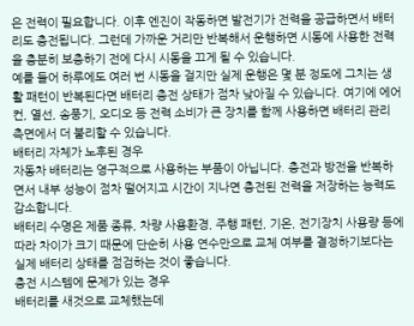은 전력이 필요합니다. 이후 엔진이 작동하면 발전기가 전력을 공급하면서 배터리도 충전됩니다. 그런데 가까운 거리만 반복해서 운행하면 시동에 사용한 전력을 충분히 보충하기 전에 다시 시동을 끄게 될 수 있습니다.
예를 들어 하루에도 여러 번 시동을 걸지만 실제 운행은 몇 분 정도에 그치는 생활 패턴이 반복된다면 배터리 충전 상태가 점차 낮아질 수 있습니다. 여기에 에어컨, 열선, 송풍기, 오디오 등 전력 소비가 큰 장치를 함께 사용하면 배터리 관리 측면에서 더 불리할 수 있습니다.
배터리 자체가 노후된 경우
자동차 배터리는 영구적으로 사용하는 부품이 아닙니다. 충전과 방전을 반복하면서 내부 성능이 점차 떨어지고 시간이 지나면 충전된 전력을 저장하는 능력도 감소합니다.
배터리 수명은 제품 종류, 차량 사용환경, 주행 패턴, 기온, 전기장치 사용량 등에 따라 차이가 크기 때문에 단순히 사용 연수만으로 교체 여부를 결정하기보다는 실제 배터리 상태를 점검하는 것이 좋습니다.
충전 시스템에 문제가 있는 경우
배터리를 새것으로 교체했는데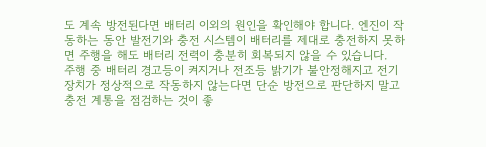도 계속 방전된다면 배터리 이외의 원인을 확인해야 합니다. 엔진이 작동하는 동안 발전기와 충전 시스템이 배터리를 제대로 충전하지 못하면 주행을 해도 배터리 전력이 충분히 회복되지 않을 수 있습니다.
주행 중 배터리 경고등이 켜지거나 전조등 밝기가 불안정해지고 전기장치가 정상적으로 작동하지 않는다면 단순 방전으로 판단하지 말고 충전 계통을 점검하는 것이 좋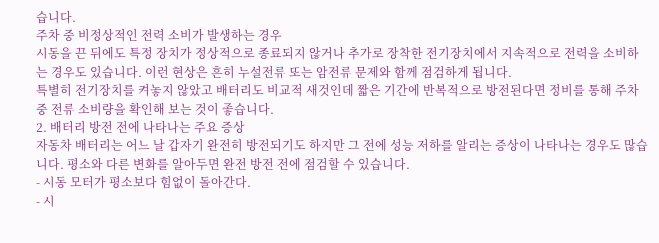습니다.
주차 중 비정상적인 전력 소비가 발생하는 경우
시동을 끈 뒤에도 특정 장치가 정상적으로 종료되지 않거나 추가로 장착한 전기장치에서 지속적으로 전력을 소비하는 경우도 있습니다. 이런 현상은 흔히 누설전류 또는 암전류 문제와 함께 점검하게 됩니다.
특별히 전기장치를 켜놓지 않았고 배터리도 비교적 새것인데 짧은 기간에 반복적으로 방전된다면 정비를 통해 주차 중 전류 소비량을 확인해 보는 것이 좋습니다.
2. 배터리 방전 전에 나타나는 주요 증상
자동차 배터리는 어느 날 갑자기 완전히 방전되기도 하지만 그 전에 성능 저하를 알리는 증상이 나타나는 경우도 많습니다. 평소와 다른 변화를 알아두면 완전 방전 전에 점검할 수 있습니다.
- 시동 모터가 평소보다 힘없이 돌아간다.
- 시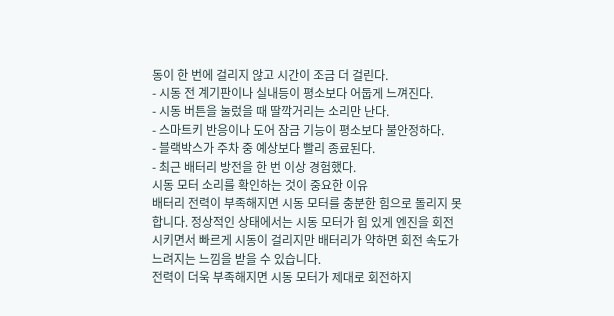동이 한 번에 걸리지 않고 시간이 조금 더 걸린다.
- 시동 전 계기판이나 실내등이 평소보다 어둡게 느껴진다.
- 시동 버튼을 눌렀을 때 딸깍거리는 소리만 난다.
- 스마트키 반응이나 도어 잠금 기능이 평소보다 불안정하다.
- 블랙박스가 주차 중 예상보다 빨리 종료된다.
- 최근 배터리 방전을 한 번 이상 경험했다.
시동 모터 소리를 확인하는 것이 중요한 이유
배터리 전력이 부족해지면 시동 모터를 충분한 힘으로 돌리지 못합니다. 정상적인 상태에서는 시동 모터가 힘 있게 엔진을 회전시키면서 빠르게 시동이 걸리지만 배터리가 약하면 회전 속도가 느려지는 느낌을 받을 수 있습니다.
전력이 더욱 부족해지면 시동 모터가 제대로 회전하지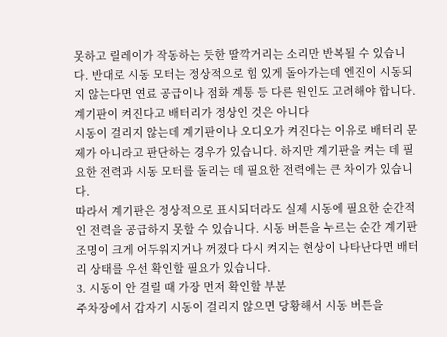못하고 릴레이가 작동하는 듯한 딸깍거리는 소리만 반복될 수 있습니다. 반대로 시동 모터는 정상적으로 힘 있게 돌아가는데 엔진이 시동되지 않는다면 연료 공급이나 점화 계통 등 다른 원인도 고려해야 합니다.
계기판이 켜진다고 배터리가 정상인 것은 아니다
시동이 걸리지 않는데 계기판이나 오디오가 켜진다는 이유로 배터리 문제가 아니라고 판단하는 경우가 있습니다. 하지만 계기판을 켜는 데 필요한 전력과 시동 모터를 돌리는 데 필요한 전력에는 큰 차이가 있습니다.
따라서 계기판은 정상적으로 표시되더라도 실제 시동에 필요한 순간적인 전력을 공급하지 못할 수 있습니다. 시동 버튼을 누르는 순간 계기판 조명이 크게 어두워지거나 꺼졌다 다시 켜지는 현상이 나타난다면 배터리 상태를 우선 확인할 필요가 있습니다.
3. 시동이 안 걸릴 때 가장 먼저 확인할 부분
주차장에서 갑자기 시동이 걸리지 않으면 당황해서 시동 버튼을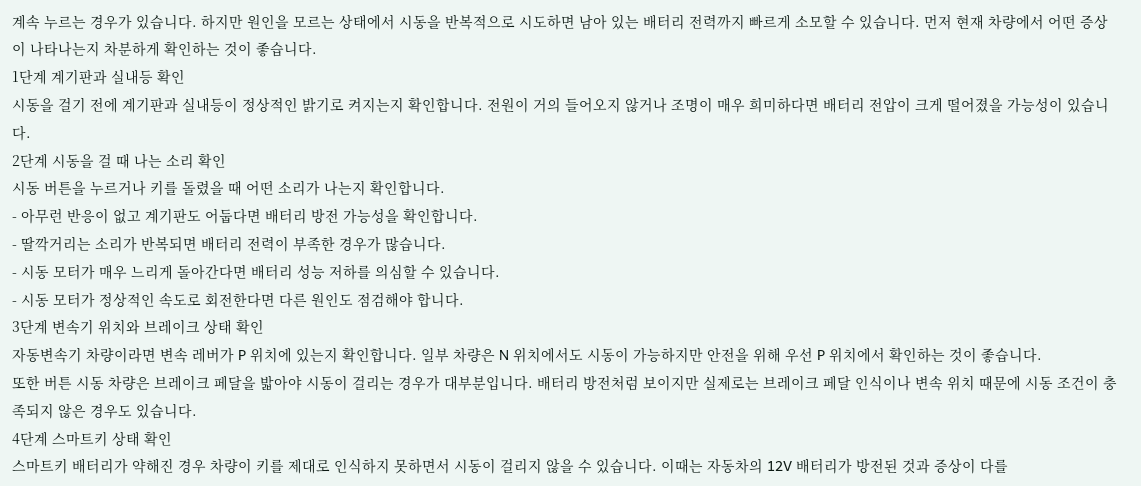계속 누르는 경우가 있습니다. 하지만 원인을 모르는 상태에서 시동을 반복적으로 시도하면 남아 있는 배터리 전력까지 빠르게 소모할 수 있습니다. 먼저 현재 차량에서 어떤 증상이 나타나는지 차분하게 확인하는 것이 좋습니다.
1단계 계기판과 실내등 확인
시동을 걸기 전에 계기판과 실내등이 정상적인 밝기로 켜지는지 확인합니다. 전원이 거의 들어오지 않거나 조명이 매우 희미하다면 배터리 전압이 크게 떨어졌을 가능성이 있습니다.
2단계 시동을 걸 때 나는 소리 확인
시동 버튼을 누르거나 키를 돌렸을 때 어떤 소리가 나는지 확인합니다.
- 아무런 반응이 없고 계기판도 어둡다면 배터리 방전 가능성을 확인합니다.
- 딸깍거리는 소리가 반복되면 배터리 전력이 부족한 경우가 많습니다.
- 시동 모터가 매우 느리게 돌아간다면 배터리 성능 저하를 의심할 수 있습니다.
- 시동 모터가 정상적인 속도로 회전한다면 다른 원인도 점검해야 합니다.
3단계 변속기 위치와 브레이크 상태 확인
자동변속기 차량이라면 변속 레버가 P 위치에 있는지 확인합니다. 일부 차량은 N 위치에서도 시동이 가능하지만 안전을 위해 우선 P 위치에서 확인하는 것이 좋습니다.
또한 버튼 시동 차량은 브레이크 페달을 밟아야 시동이 걸리는 경우가 대부분입니다. 배터리 방전처럼 보이지만 실제로는 브레이크 페달 인식이나 변속 위치 때문에 시동 조건이 충족되지 않은 경우도 있습니다.
4단계 스마트키 상태 확인
스마트키 배터리가 약해진 경우 차량이 키를 제대로 인식하지 못하면서 시동이 걸리지 않을 수 있습니다. 이때는 자동차의 12V 배터리가 방전된 것과 증상이 다를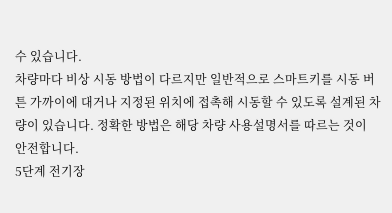수 있습니다.
차량마다 비상 시동 방법이 다르지만 일반적으로 스마트키를 시동 버튼 가까이에 대거나 지정된 위치에 접촉해 시동할 수 있도록 설계된 차량이 있습니다. 정확한 방법은 해당 차량 사용설명서를 따르는 것이 안전합니다.
5단계 전기장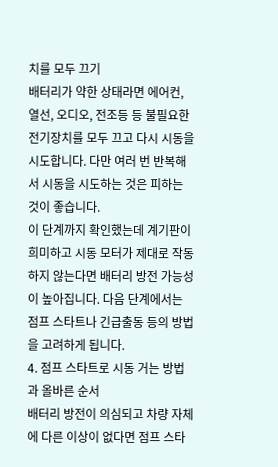치를 모두 끄기
배터리가 약한 상태라면 에어컨, 열선, 오디오, 전조등 등 불필요한 전기장치를 모두 끄고 다시 시동을 시도합니다. 다만 여러 번 반복해서 시동을 시도하는 것은 피하는 것이 좋습니다.
이 단계까지 확인했는데 계기판이 희미하고 시동 모터가 제대로 작동하지 않는다면 배터리 방전 가능성이 높아집니다. 다음 단계에서는 점프 스타트나 긴급출동 등의 방법을 고려하게 됩니다.
4. 점프 스타트로 시동 거는 방법과 올바른 순서
배터리 방전이 의심되고 차량 자체에 다른 이상이 없다면 점프 스타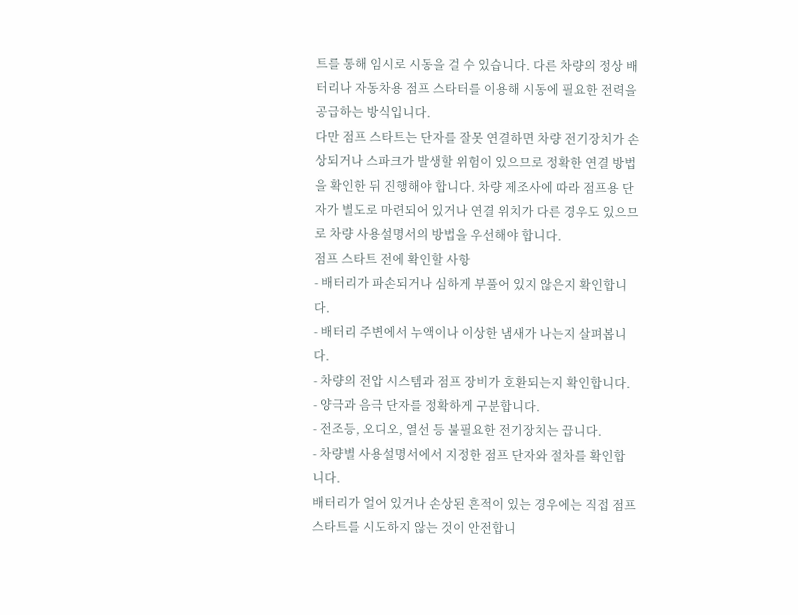트를 통해 임시로 시동을 걸 수 있습니다. 다른 차량의 정상 배터리나 자동차용 점프 스타터를 이용해 시동에 필요한 전력을 공급하는 방식입니다.
다만 점프 스타트는 단자를 잘못 연결하면 차량 전기장치가 손상되거나 스파크가 발생할 위험이 있으므로 정확한 연결 방법을 확인한 뒤 진행해야 합니다. 차량 제조사에 따라 점프용 단자가 별도로 마련되어 있거나 연결 위치가 다른 경우도 있으므로 차량 사용설명서의 방법을 우선해야 합니다.
점프 스타트 전에 확인할 사항
- 배터리가 파손되거나 심하게 부풀어 있지 않은지 확인합니다.
- 배터리 주변에서 누액이나 이상한 냄새가 나는지 살펴봅니다.
- 차량의 전압 시스템과 점프 장비가 호환되는지 확인합니다.
- 양극과 음극 단자를 정확하게 구분합니다.
- 전조등, 오디오, 열선 등 불필요한 전기장치는 끕니다.
- 차량별 사용설명서에서 지정한 점프 단자와 절차를 확인합니다.
배터리가 얼어 있거나 손상된 흔적이 있는 경우에는 직접 점프 스타트를 시도하지 않는 것이 안전합니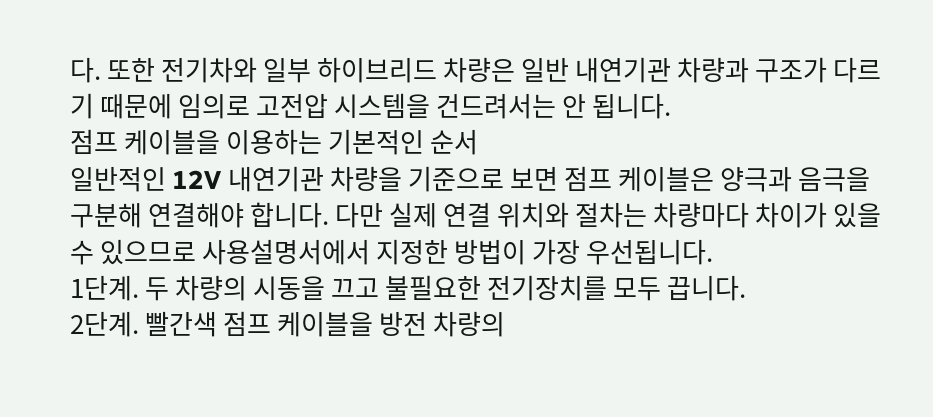다. 또한 전기차와 일부 하이브리드 차량은 일반 내연기관 차량과 구조가 다르기 때문에 임의로 고전압 시스템을 건드려서는 안 됩니다.
점프 케이블을 이용하는 기본적인 순서
일반적인 12V 내연기관 차량을 기준으로 보면 점프 케이블은 양극과 음극을 구분해 연결해야 합니다. 다만 실제 연결 위치와 절차는 차량마다 차이가 있을 수 있으므로 사용설명서에서 지정한 방법이 가장 우선됩니다.
1단계. 두 차량의 시동을 끄고 불필요한 전기장치를 모두 끕니다.
2단계. 빨간색 점프 케이블을 방전 차량의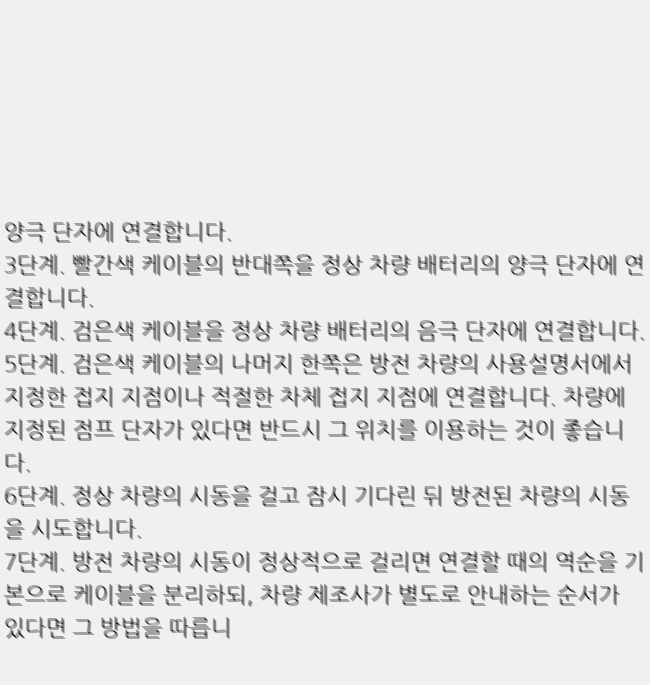양극 단자에 연결합니다.
3단계. 빨간색 케이블의 반대쪽을 정상 차량 배터리의 양극 단자에 연결합니다.
4단계. 검은색 케이블을 정상 차량 배터리의 음극 단자에 연결합니다.
5단계. 검은색 케이블의 나머지 한쪽은 방전 차량의 사용설명서에서 지정한 접지 지점이나 적절한 차체 접지 지점에 연결합니다. 차량에 지정된 점프 단자가 있다면 반드시 그 위치를 이용하는 것이 좋습니다.
6단계. 정상 차량의 시동을 걸고 잠시 기다린 뒤 방전된 차량의 시동을 시도합니다.
7단계. 방전 차량의 시동이 정상적으로 걸리면 연결할 때의 역순을 기본으로 케이블을 분리하되, 차량 제조사가 별도로 안내하는 순서가 있다면 그 방법을 따릅니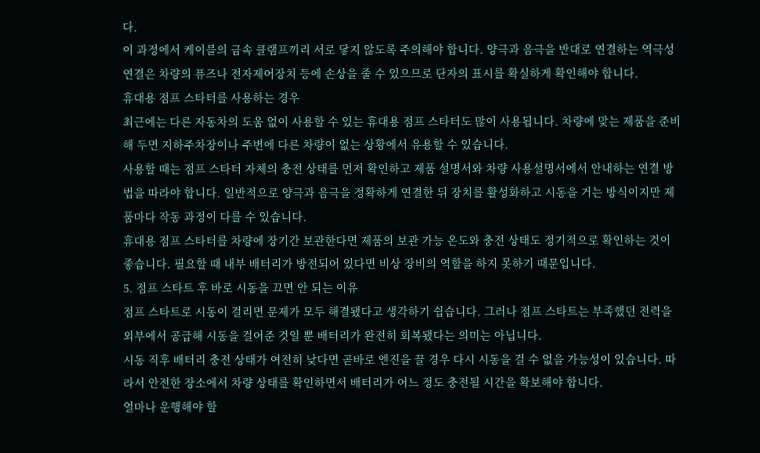다.
이 과정에서 케이블의 금속 클램프끼리 서로 닿지 않도록 주의해야 합니다. 양극과 음극을 반대로 연결하는 역극성 연결은 차량의 퓨즈나 전자제어장치 등에 손상을 줄 수 있으므로 단자의 표시를 확실하게 확인해야 합니다.
휴대용 점프 스타터를 사용하는 경우
최근에는 다른 자동차의 도움 없이 사용할 수 있는 휴대용 점프 스타터도 많이 사용됩니다. 차량에 맞는 제품을 준비해 두면 지하주차장이나 주변에 다른 차량이 없는 상황에서 유용할 수 있습니다.
사용할 때는 점프 스타터 자체의 충전 상태를 먼저 확인하고 제품 설명서와 차량 사용설명서에서 안내하는 연결 방법을 따라야 합니다. 일반적으로 양극과 음극을 정확하게 연결한 뒤 장치를 활성화하고 시동을 거는 방식이지만 제품마다 작동 과정이 다를 수 있습니다.
휴대용 점프 스타터를 차량에 장기간 보관한다면 제품의 보관 가능 온도와 충전 상태도 정기적으로 확인하는 것이 좋습니다. 필요할 때 내부 배터리가 방전되어 있다면 비상 장비의 역할을 하지 못하기 때문입니다.
5. 점프 스타트 후 바로 시동을 끄면 안 되는 이유
점프 스타트로 시동이 걸리면 문제가 모두 해결됐다고 생각하기 쉽습니다. 그러나 점프 스타트는 부족했던 전력을 외부에서 공급해 시동을 걸어준 것일 뿐 배터리가 완전히 회복됐다는 의미는 아닙니다.
시동 직후 배터리 충전 상태가 여전히 낮다면 곧바로 엔진을 끌 경우 다시 시동을 걸 수 없을 가능성이 있습니다. 따라서 안전한 장소에서 차량 상태를 확인하면서 배터리가 어느 정도 충전될 시간을 확보해야 합니다.
얼마나 운행해야 할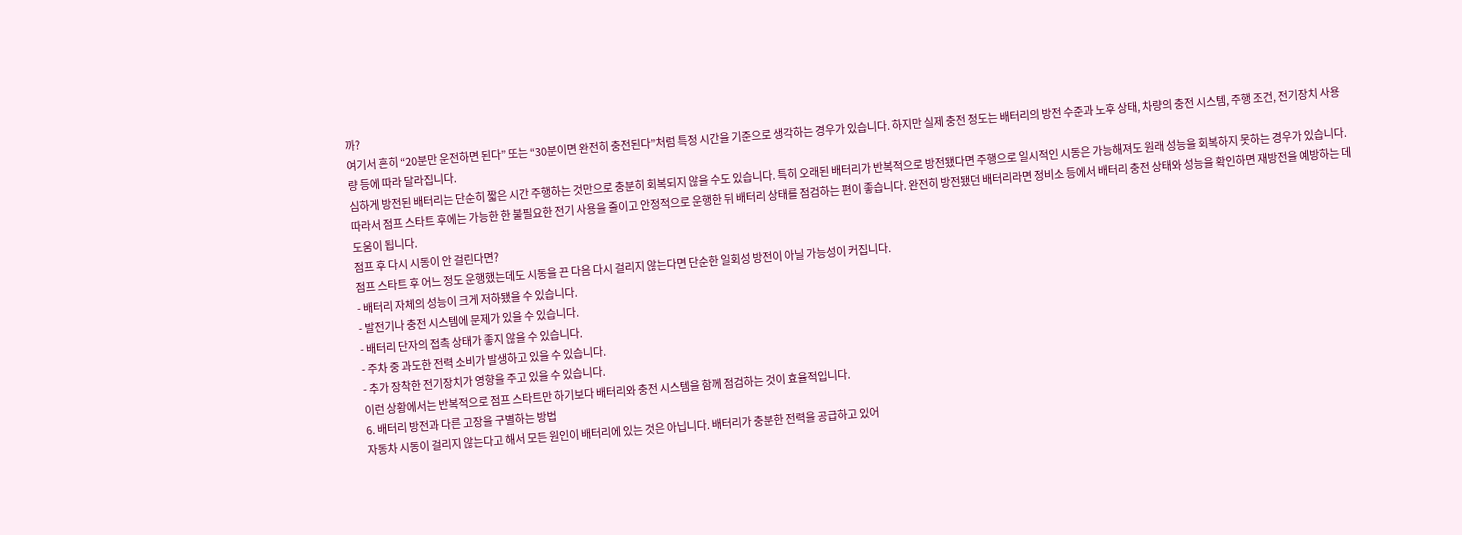까?
여기서 흔히 “20분만 운전하면 된다” 또는 “30분이면 완전히 충전된다”처럼 특정 시간을 기준으로 생각하는 경우가 있습니다. 하지만 실제 충전 정도는 배터리의 방전 수준과 노후 상태, 차량의 충전 시스템, 주행 조건, 전기장치 사용량 등에 따라 달라집니다.
심하게 방전된 배터리는 단순히 짧은 시간 주행하는 것만으로 충분히 회복되지 않을 수도 있습니다. 특히 오래된 배터리가 반복적으로 방전됐다면 주행으로 일시적인 시동은 가능해져도 원래 성능을 회복하지 못하는 경우가 있습니다.
따라서 점프 스타트 후에는 가능한 한 불필요한 전기 사용을 줄이고 안정적으로 운행한 뒤 배터리 상태를 점검하는 편이 좋습니다. 완전히 방전됐던 배터리라면 정비소 등에서 배터리 충전 상태와 성능을 확인하면 재방전을 예방하는 데 도움이 됩니다.
점프 후 다시 시동이 안 걸린다면?
점프 스타트 후 어느 정도 운행했는데도 시동을 끈 다음 다시 걸리지 않는다면 단순한 일회성 방전이 아닐 가능성이 커집니다.
- 배터리 자체의 성능이 크게 저하됐을 수 있습니다.
- 발전기나 충전 시스템에 문제가 있을 수 있습니다.
- 배터리 단자의 접촉 상태가 좋지 않을 수 있습니다.
- 주차 중 과도한 전력 소비가 발생하고 있을 수 있습니다.
- 추가 장착한 전기장치가 영향을 주고 있을 수 있습니다.
이런 상황에서는 반복적으로 점프 스타트만 하기보다 배터리와 충전 시스템을 함께 점검하는 것이 효율적입니다.
6. 배터리 방전과 다른 고장을 구별하는 방법
자동차 시동이 걸리지 않는다고 해서 모든 원인이 배터리에 있는 것은 아닙니다. 배터리가 충분한 전력을 공급하고 있어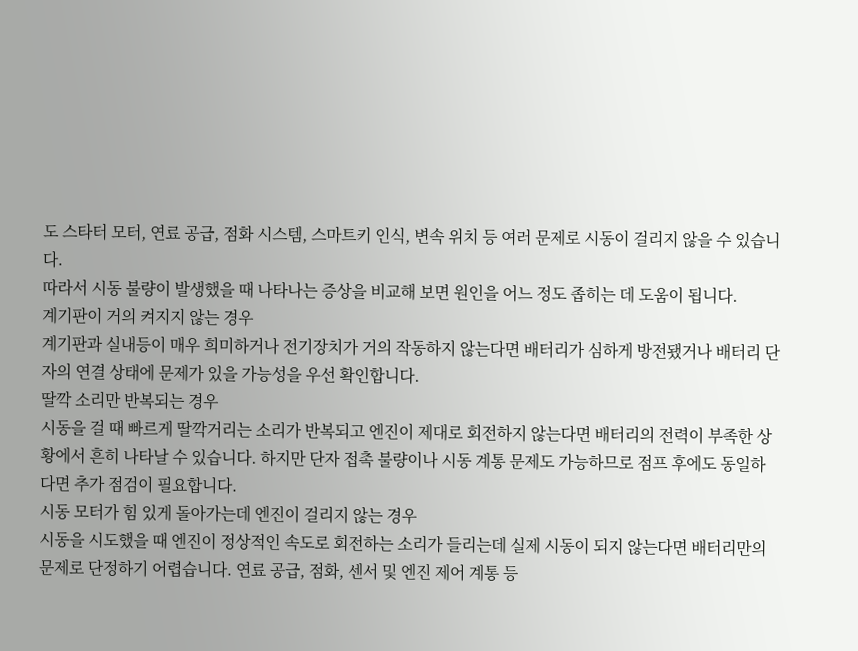도 스타터 모터, 연료 공급, 점화 시스템, 스마트키 인식, 변속 위치 등 여러 문제로 시동이 걸리지 않을 수 있습니다.
따라서 시동 불량이 발생했을 때 나타나는 증상을 비교해 보면 원인을 어느 정도 좁히는 데 도움이 됩니다.
계기판이 거의 켜지지 않는 경우
계기판과 실내등이 매우 희미하거나 전기장치가 거의 작동하지 않는다면 배터리가 심하게 방전됐거나 배터리 단자의 연결 상태에 문제가 있을 가능성을 우선 확인합니다.
딸깍 소리만 반복되는 경우
시동을 걸 때 빠르게 딸깍거리는 소리가 반복되고 엔진이 제대로 회전하지 않는다면 배터리의 전력이 부족한 상황에서 흔히 나타날 수 있습니다. 하지만 단자 접촉 불량이나 시동 계통 문제도 가능하므로 점프 후에도 동일하다면 추가 점검이 필요합니다.
시동 모터가 힘 있게 돌아가는데 엔진이 걸리지 않는 경우
시동을 시도했을 때 엔진이 정상적인 속도로 회전하는 소리가 들리는데 실제 시동이 되지 않는다면 배터리만의 문제로 단정하기 어렵습니다. 연료 공급, 점화, 센서 및 엔진 제어 계통 등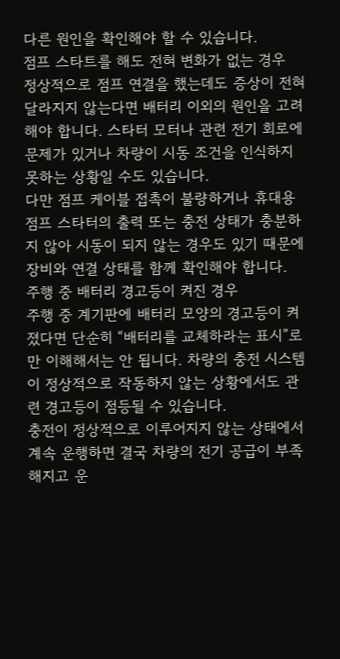다른 원인을 확인해야 할 수 있습니다.
점프 스타트를 해도 전혀 변화가 없는 경우
정상적으로 점프 연결을 했는데도 증상이 전혀 달라지지 않는다면 배터리 이외의 원인을 고려해야 합니다. 스타터 모터나 관련 전기 회로에 문제가 있거나 차량이 시동 조건을 인식하지 못하는 상황일 수도 있습니다.
다만 점프 케이블 접촉이 불량하거나 휴대용 점프 스타터의 출력 또는 충전 상태가 충분하지 않아 시동이 되지 않는 경우도 있기 때문에 장비와 연결 상태를 함께 확인해야 합니다.
주행 중 배터리 경고등이 켜진 경우
주행 중 계기판에 배터리 모양의 경고등이 켜졌다면 단순히 “배터리를 교체하라는 표시”로만 이해해서는 안 됩니다. 차량의 충전 시스템이 정상적으로 작동하지 않는 상황에서도 관련 경고등이 점등될 수 있습니다.
충전이 정상적으로 이루어지지 않는 상태에서 계속 운행하면 결국 차량의 전기 공급이 부족해지고 운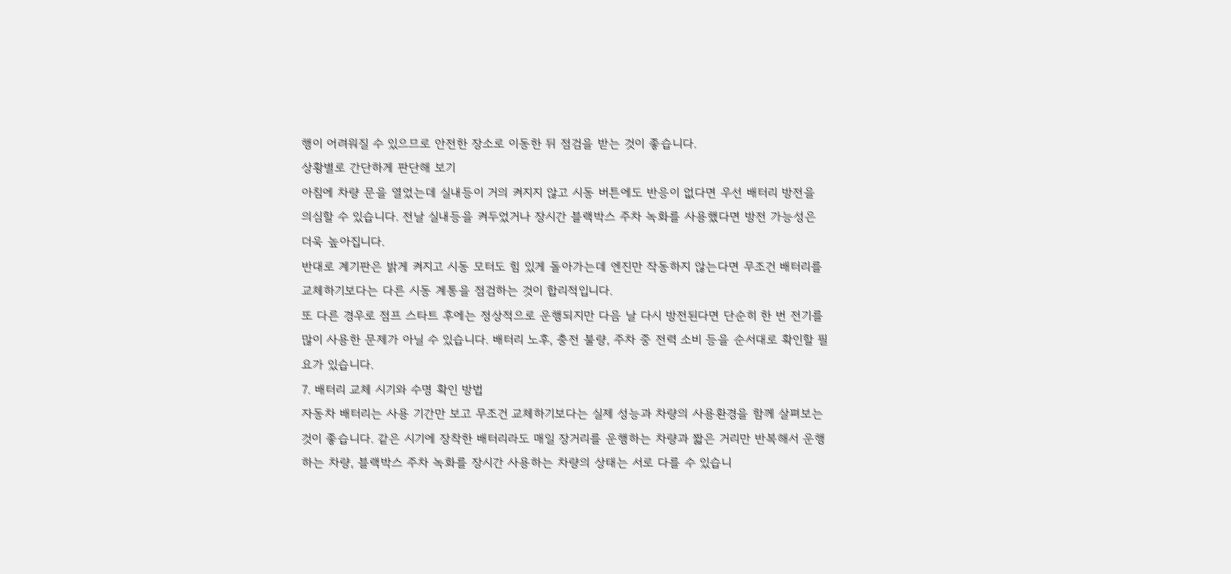행이 어려워질 수 있으므로 안전한 장소로 이동한 뒤 점검을 받는 것이 좋습니다.
상황별로 간단하게 판단해 보기
아침에 차량 문을 열었는데 실내등이 거의 켜지지 않고 시동 버튼에도 반응이 없다면 우선 배터리 방전을 의심할 수 있습니다. 전날 실내등을 켜두었거나 장시간 블랙박스 주차 녹화를 사용했다면 방전 가능성은 더욱 높아집니다.
반대로 계기판은 밝게 켜지고 시동 모터도 힘 있게 돌아가는데 엔진만 작동하지 않는다면 무조건 배터리를 교체하기보다는 다른 시동 계통을 점검하는 것이 합리적입니다.
또 다른 경우로 점프 스타트 후에는 정상적으로 운행되지만 다음 날 다시 방전된다면 단순히 한 번 전기를 많이 사용한 문제가 아닐 수 있습니다. 배터리 노후, 충전 불량, 주차 중 전력 소비 등을 순서대로 확인할 필요가 있습니다.
7. 배터리 교체 시기와 수명 확인 방법
자동차 배터리는 사용 기간만 보고 무조건 교체하기보다는 실제 성능과 차량의 사용환경을 함께 살펴보는 것이 좋습니다. 같은 시기에 장착한 배터리라도 매일 장거리를 운행하는 차량과 짧은 거리만 반복해서 운행하는 차량, 블랙박스 주차 녹화를 장시간 사용하는 차량의 상태는 서로 다를 수 있습니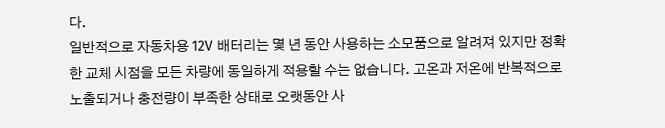다.
일반적으로 자동차용 12V 배터리는 몇 년 동안 사용하는 소모품으로 알려져 있지만 정확한 교체 시점을 모든 차량에 동일하게 적용할 수는 없습니다. 고온과 저온에 반복적으로 노출되거나 충전량이 부족한 상태로 오랫동안 사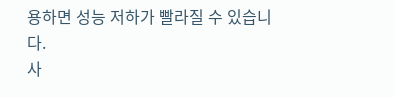용하면 성능 저하가 빨라질 수 있습니다.
사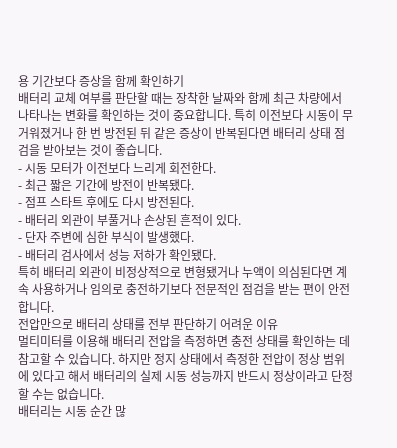용 기간보다 증상을 함께 확인하기
배터리 교체 여부를 판단할 때는 장착한 날짜와 함께 최근 차량에서 나타나는 변화를 확인하는 것이 중요합니다. 특히 이전보다 시동이 무거워졌거나 한 번 방전된 뒤 같은 증상이 반복된다면 배터리 상태 점검을 받아보는 것이 좋습니다.
- 시동 모터가 이전보다 느리게 회전한다.
- 최근 짧은 기간에 방전이 반복됐다.
- 점프 스타트 후에도 다시 방전된다.
- 배터리 외관이 부풀거나 손상된 흔적이 있다.
- 단자 주변에 심한 부식이 발생했다.
- 배터리 검사에서 성능 저하가 확인됐다.
특히 배터리 외관이 비정상적으로 변형됐거나 누액이 의심된다면 계속 사용하거나 임의로 충전하기보다 전문적인 점검을 받는 편이 안전합니다.
전압만으로 배터리 상태를 전부 판단하기 어려운 이유
멀티미터를 이용해 배터리 전압을 측정하면 충전 상태를 확인하는 데 참고할 수 있습니다. 하지만 정지 상태에서 측정한 전압이 정상 범위에 있다고 해서 배터리의 실제 시동 성능까지 반드시 정상이라고 단정할 수는 없습니다.
배터리는 시동 순간 많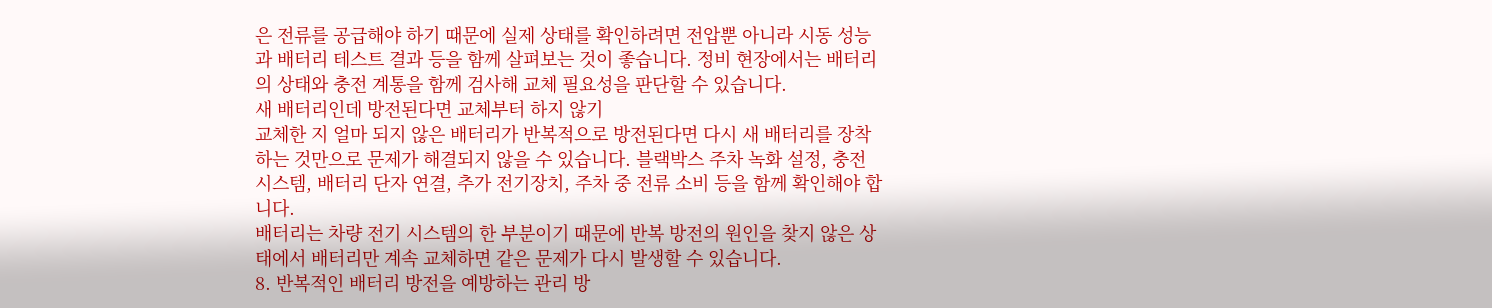은 전류를 공급해야 하기 때문에 실제 상태를 확인하려면 전압뿐 아니라 시동 성능과 배터리 테스트 결과 등을 함께 살펴보는 것이 좋습니다. 정비 현장에서는 배터리의 상태와 충전 계통을 함께 검사해 교체 필요성을 판단할 수 있습니다.
새 배터리인데 방전된다면 교체부터 하지 않기
교체한 지 얼마 되지 않은 배터리가 반복적으로 방전된다면 다시 새 배터리를 장착하는 것만으로 문제가 해결되지 않을 수 있습니다. 블랙박스 주차 녹화 설정, 충전 시스템, 배터리 단자 연결, 추가 전기장치, 주차 중 전류 소비 등을 함께 확인해야 합니다.
배터리는 차량 전기 시스템의 한 부분이기 때문에 반복 방전의 원인을 찾지 않은 상태에서 배터리만 계속 교체하면 같은 문제가 다시 발생할 수 있습니다.
8. 반복적인 배터리 방전을 예방하는 관리 방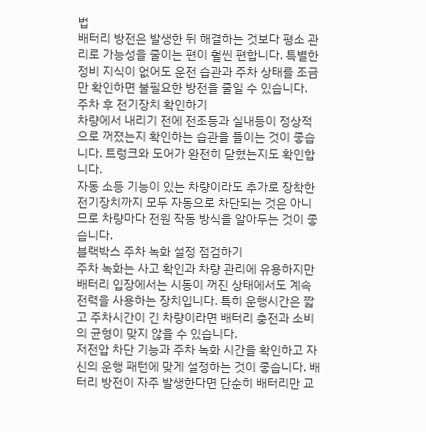법
배터리 방전은 발생한 뒤 해결하는 것보다 평소 관리로 가능성을 줄이는 편이 훨씬 편합니다. 특별한 정비 지식이 없어도 운전 습관과 주차 상태를 조금만 확인하면 불필요한 방전을 줄일 수 있습니다.
주차 후 전기장치 확인하기
차량에서 내리기 전에 전조등과 실내등이 정상적으로 꺼졌는지 확인하는 습관을 들이는 것이 좋습니다. 트렁크와 도어가 완전히 닫혔는지도 확인합니다.
자동 소등 기능이 있는 차량이라도 추가로 장착한 전기장치까지 모두 자동으로 차단되는 것은 아니므로 차량마다 전원 작동 방식을 알아두는 것이 좋습니다.
블랙박스 주차 녹화 설정 점검하기
주차 녹화는 사고 확인과 차량 관리에 유용하지만 배터리 입장에서는 시동이 꺼진 상태에서도 계속 전력을 사용하는 장치입니다. 특히 운행시간은 짧고 주차시간이 긴 차량이라면 배터리 충전과 소비의 균형이 맞지 않을 수 있습니다.
저전압 차단 기능과 주차 녹화 시간을 확인하고 자신의 운행 패턴에 맞게 설정하는 것이 좋습니다. 배터리 방전이 자주 발생한다면 단순히 배터리만 교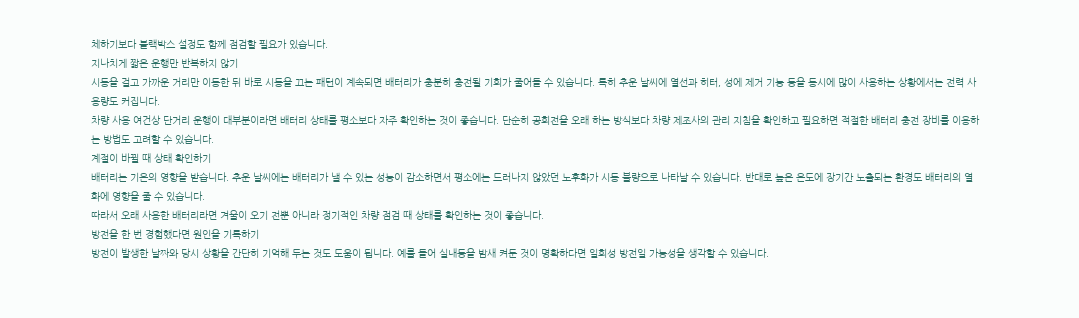체하기보다 블랙박스 설정도 함께 점검할 필요가 있습니다.
지나치게 짧은 운행만 반복하지 않기
시동을 걸고 가까운 거리만 이동한 뒤 바로 시동을 끄는 패턴이 계속되면 배터리가 충분히 충전될 기회가 줄어들 수 있습니다. 특히 추운 날씨에 열선과 히터, 성에 제거 기능 등을 동시에 많이 사용하는 상황에서는 전력 사용량도 커집니다.
차량 사용 여건상 단거리 운행이 대부분이라면 배터리 상태를 평소보다 자주 확인하는 것이 좋습니다. 단순히 공회전을 오래 하는 방식보다 차량 제조사의 관리 지침을 확인하고 필요하면 적절한 배터리 충전 장비를 이용하는 방법도 고려할 수 있습니다.
계절이 바뀔 때 상태 확인하기
배터리는 기온의 영향을 받습니다. 추운 날씨에는 배터리가 낼 수 있는 성능이 감소하면서 평소에는 드러나지 않았던 노후화가 시동 불량으로 나타날 수 있습니다. 반대로 높은 온도에 장기간 노출되는 환경도 배터리의 열화에 영향을 줄 수 있습니다.
따라서 오래 사용한 배터리라면 겨울이 오기 전뿐 아니라 정기적인 차량 점검 때 상태를 확인하는 것이 좋습니다.
방전을 한 번 경험했다면 원인을 기록하기
방전이 발생한 날짜와 당시 상황을 간단히 기억해 두는 것도 도움이 됩니다. 예를 들어 실내등을 밤새 켜둔 것이 명확하다면 일회성 방전일 가능성을 생각할 수 있습니다.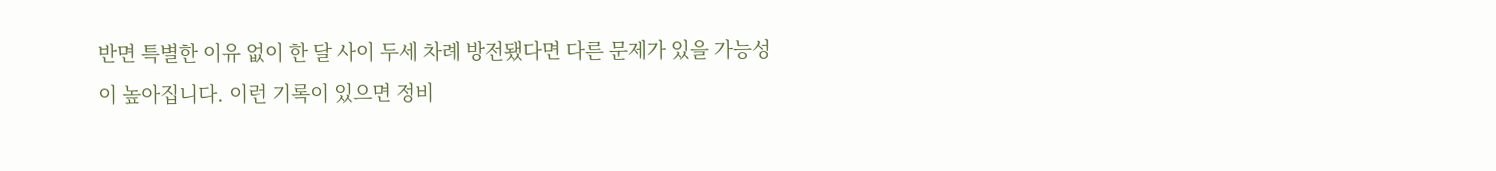반면 특별한 이유 없이 한 달 사이 두세 차례 방전됐다면 다른 문제가 있을 가능성이 높아집니다. 이런 기록이 있으면 정비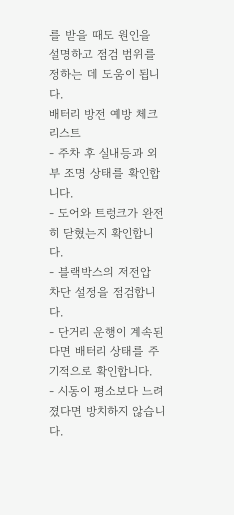를 받을 때도 원인을 설명하고 점검 범위를 정하는 데 도움이 됩니다.
배터리 방전 예방 체크리스트
- 주차 후 실내등과 외부 조명 상태를 확인합니다.
- 도어와 트렁크가 완전히 닫혔는지 확인합니다.
- 블랙박스의 저전압 차단 설정을 점검합니다.
- 단거리 운행이 계속된다면 배터리 상태를 주기적으로 확인합니다.
- 시동이 평소보다 느려졌다면 방치하지 않습니다.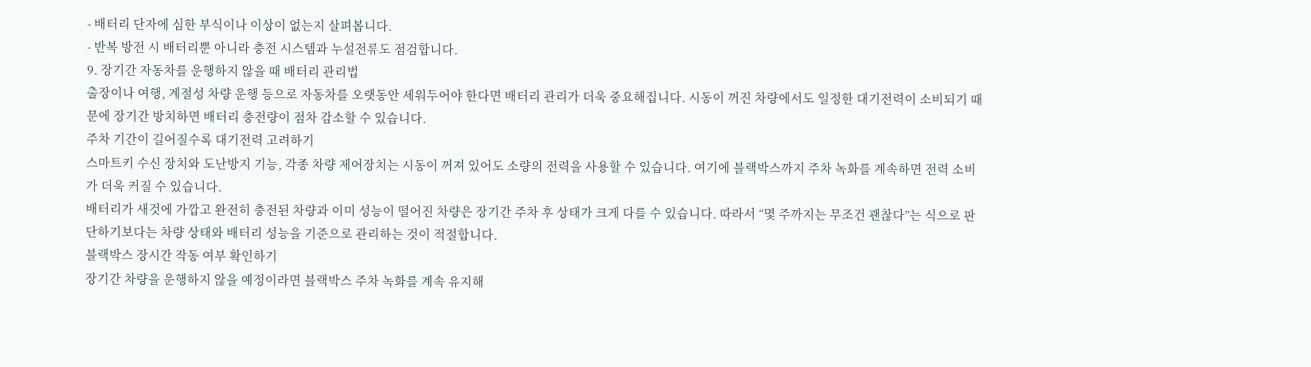- 배터리 단자에 심한 부식이나 이상이 없는지 살펴봅니다.
- 반복 방전 시 배터리뿐 아니라 충전 시스템과 누설전류도 점검합니다.
9. 장기간 자동차를 운행하지 않을 때 배터리 관리법
출장이나 여행, 계절성 차량 운행 등으로 자동차를 오랫동안 세워두어야 한다면 배터리 관리가 더욱 중요해집니다. 시동이 꺼진 차량에서도 일정한 대기전력이 소비되기 때문에 장기간 방치하면 배터리 충전량이 점차 감소할 수 있습니다.
주차 기간이 길어질수록 대기전력 고려하기
스마트키 수신 장치와 도난방지 기능, 각종 차량 제어장치는 시동이 꺼져 있어도 소량의 전력을 사용할 수 있습니다. 여기에 블랙박스까지 주차 녹화를 계속하면 전력 소비가 더욱 커질 수 있습니다.
배터리가 새것에 가깝고 완전히 충전된 차량과 이미 성능이 떨어진 차량은 장기간 주차 후 상태가 크게 다를 수 있습니다. 따라서 “몇 주까지는 무조건 괜찮다”는 식으로 판단하기보다는 차량 상태와 배터리 성능을 기준으로 관리하는 것이 적절합니다.
블랙박스 장시간 작동 여부 확인하기
장기간 차량을 운행하지 않을 예정이라면 블랙박스 주차 녹화를 계속 유지해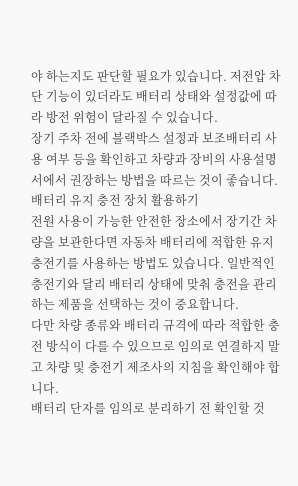야 하는지도 판단할 필요가 있습니다. 저전압 차단 기능이 있더라도 배터리 상태와 설정값에 따라 방전 위험이 달라질 수 있습니다.
장기 주차 전에 블랙박스 설정과 보조배터리 사용 여부 등을 확인하고 차량과 장비의 사용설명서에서 권장하는 방법을 따르는 것이 좋습니다.
배터리 유지 충전 장치 활용하기
전원 사용이 가능한 안전한 장소에서 장기간 차량을 보관한다면 자동차 배터리에 적합한 유지 충전기를 사용하는 방법도 있습니다. 일반적인 충전기와 달리 배터리 상태에 맞춰 충전을 관리하는 제품을 선택하는 것이 중요합니다.
다만 차량 종류와 배터리 규격에 따라 적합한 충전 방식이 다를 수 있으므로 임의로 연결하지 말고 차량 및 충전기 제조사의 지침을 확인해야 합니다.
배터리 단자를 임의로 분리하기 전 확인할 것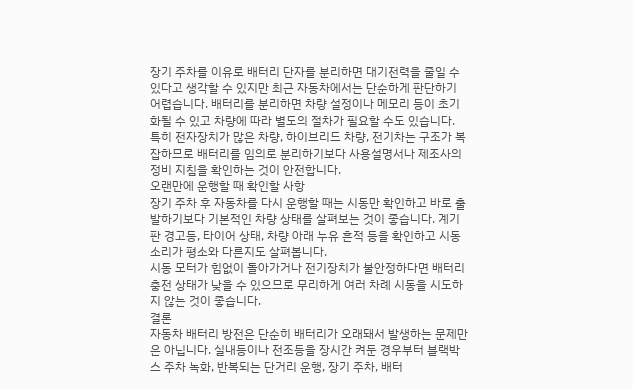장기 주차를 이유로 배터리 단자를 분리하면 대기전력을 줄일 수 있다고 생각할 수 있지만 최근 자동차에서는 단순하게 판단하기 어렵습니다. 배터리를 분리하면 차량 설정이나 메모리 등이 초기화될 수 있고 차량에 따라 별도의 절차가 필요할 수도 있습니다.
특히 전자장치가 많은 차량, 하이브리드 차량, 전기차는 구조가 복잡하므로 배터리를 임의로 분리하기보다 사용설명서나 제조사의 정비 지침을 확인하는 것이 안전합니다.
오랜만에 운행할 때 확인할 사항
장기 주차 후 자동차를 다시 운행할 때는 시동만 확인하고 바로 출발하기보다 기본적인 차량 상태를 살펴보는 것이 좋습니다. 계기판 경고등, 타이어 상태, 차량 아래 누유 흔적 등을 확인하고 시동 소리가 평소와 다른지도 살펴봅니다.
시동 모터가 힘없이 돌아가거나 전기장치가 불안정하다면 배터리 충전 상태가 낮을 수 있으므로 무리하게 여러 차례 시동을 시도하지 않는 것이 좋습니다.
결론
자동차 배터리 방전은 단순히 배터리가 오래돼서 발생하는 문제만은 아닙니다. 실내등이나 전조등을 장시간 켜둔 경우부터 블랙박스 주차 녹화, 반복되는 단거리 운행, 장기 주차, 배터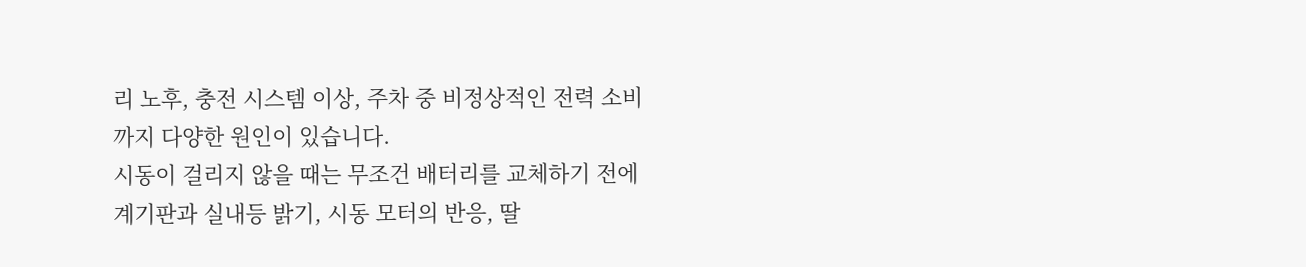리 노후, 충전 시스템 이상, 주차 중 비정상적인 전력 소비까지 다양한 원인이 있습니다.
시동이 걸리지 않을 때는 무조건 배터리를 교체하기 전에 계기판과 실내등 밝기, 시동 모터의 반응, 딸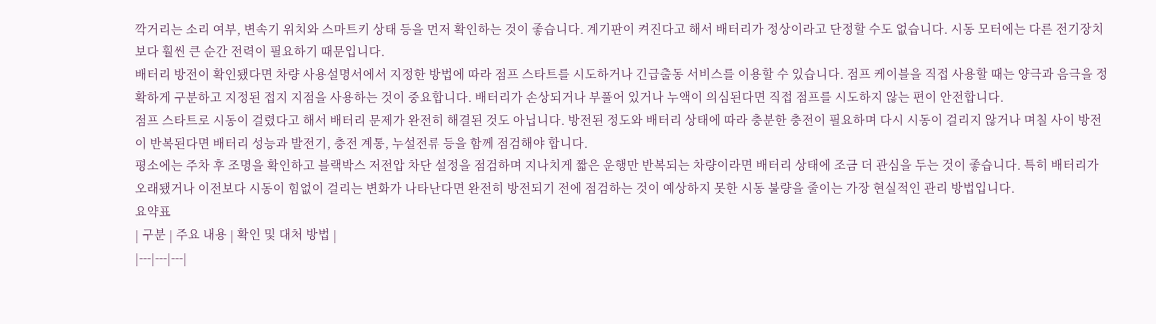깍거리는 소리 여부, 변속기 위치와 스마트키 상태 등을 먼저 확인하는 것이 좋습니다. 계기판이 켜진다고 해서 배터리가 정상이라고 단정할 수도 없습니다. 시동 모터에는 다른 전기장치보다 훨씬 큰 순간 전력이 필요하기 때문입니다.
배터리 방전이 확인됐다면 차량 사용설명서에서 지정한 방법에 따라 점프 스타트를 시도하거나 긴급출동 서비스를 이용할 수 있습니다. 점프 케이블을 직접 사용할 때는 양극과 음극을 정확하게 구분하고 지정된 접지 지점을 사용하는 것이 중요합니다. 배터리가 손상되거나 부풀어 있거나 누액이 의심된다면 직접 점프를 시도하지 않는 편이 안전합니다.
점프 스타트로 시동이 걸렸다고 해서 배터리 문제가 완전히 해결된 것도 아닙니다. 방전된 정도와 배터리 상태에 따라 충분한 충전이 필요하며 다시 시동이 걸리지 않거나 며칠 사이 방전이 반복된다면 배터리 성능과 발전기, 충전 계통, 누설전류 등을 함께 점검해야 합니다.
평소에는 주차 후 조명을 확인하고 블랙박스 저전압 차단 설정을 점검하며 지나치게 짧은 운행만 반복되는 차량이라면 배터리 상태에 조금 더 관심을 두는 것이 좋습니다. 특히 배터리가 오래됐거나 이전보다 시동이 힘없이 걸리는 변화가 나타난다면 완전히 방전되기 전에 점검하는 것이 예상하지 못한 시동 불량을 줄이는 가장 현실적인 관리 방법입니다.
요약표
| 구분 | 주요 내용 | 확인 및 대처 방법 |
|---|---|---|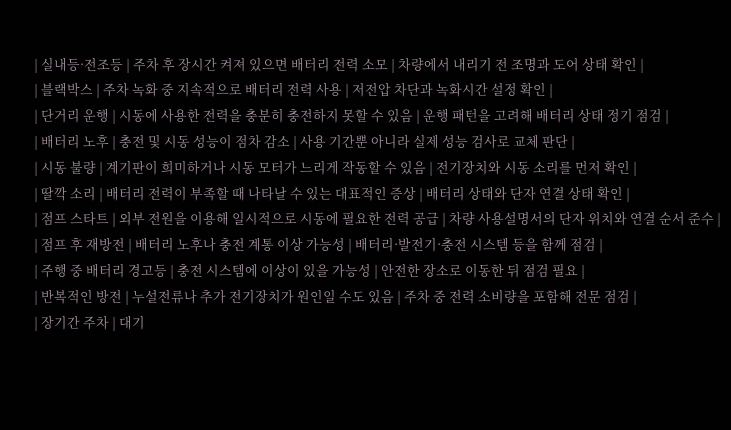| 실내등·전조등 | 주차 후 장시간 켜져 있으면 배터리 전력 소모 | 차량에서 내리기 전 조명과 도어 상태 확인 |
| 블랙박스 | 주차 녹화 중 지속적으로 배터리 전력 사용 | 저전압 차단과 녹화시간 설정 확인 |
| 단거리 운행 | 시동에 사용한 전력을 충분히 충전하지 못할 수 있음 | 운행 패턴을 고려해 배터리 상태 정기 점검 |
| 배터리 노후 | 충전 및 시동 성능이 점차 감소 | 사용 기간뿐 아니라 실제 성능 검사로 교체 판단 |
| 시동 불량 | 계기판이 희미하거나 시동 모터가 느리게 작동할 수 있음 | 전기장치와 시동 소리를 먼저 확인 |
| 딸깍 소리 | 배터리 전력이 부족할 때 나타날 수 있는 대표적인 증상 | 배터리 상태와 단자 연결 상태 확인 |
| 점프 스타트 | 외부 전원을 이용해 일시적으로 시동에 필요한 전력 공급 | 차량 사용설명서의 단자 위치와 연결 순서 준수 |
| 점프 후 재방전 | 배터리 노후나 충전 계통 이상 가능성 | 배터리·발전기·충전 시스템 등을 함께 점검 |
| 주행 중 배터리 경고등 | 충전 시스템에 이상이 있을 가능성 | 안전한 장소로 이동한 뒤 점검 필요 |
| 반복적인 방전 | 누설전류나 추가 전기장치가 원인일 수도 있음 | 주차 중 전력 소비량을 포함해 전문 점검 |
| 장기간 주차 | 대기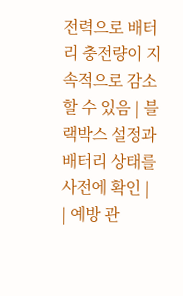전력으로 배터리 충전량이 지속적으로 감소할 수 있음 | 블랙박스 설정과 배터리 상태를 사전에 확인 |
| 예방 관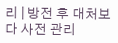리 | 방전 후 대처보다 사전 관리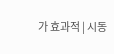가 효과적 | 시동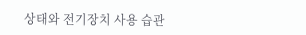상태와 전기장치 사용 습관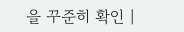을 꾸준히 확인 |